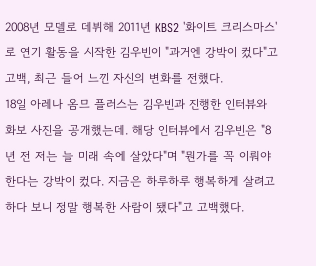2008년 모델로 데뷔해 2011년 KBS2 '화이트 크리스마스'로 연기 활동을 시작한 김우빈이 "과거엔 강박이 컸다"고 고백, 최근 들어 느낀 자신의 변화를 전했다.
18일 아레나 옴므 플러스는 김우빈과 진행한 인터뷰와 화보 사진을 공개했는데. 해당 인터뷰에서 김우빈은 "8년 전 저는 늘 미래 속에 살았다"며 "뭔가를 꼭 이뤄야 한다는 강박이 컸다. 지금은 하루하루 행복하게 살려고 하다 보니 정말 행복한 사람이 됐다"고 고백했다.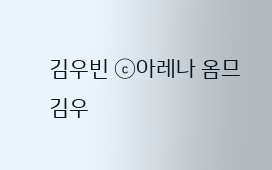김우빈 ⓒ아레나 옴므
김우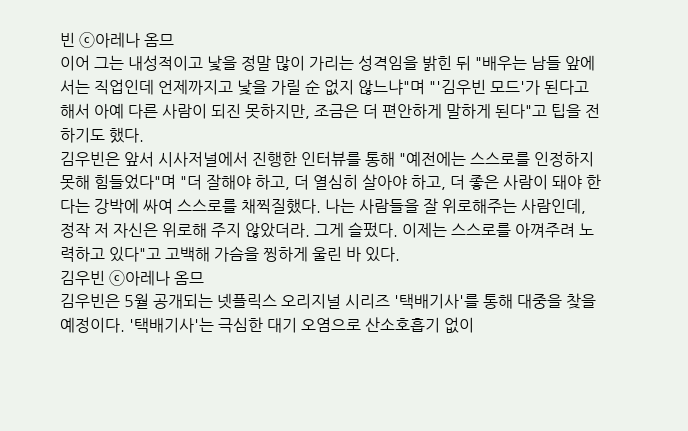빈 ⓒ아레나 옴므
이어 그는 내성적이고 낯을 정말 많이 가리는 성격임을 밝힌 뒤 "배우는 남들 앞에 서는 직업인데 언제까지고 낯을 가릴 순 없지 않느냐"며 "'김우빈 모드'가 된다고 해서 아예 다른 사람이 되진 못하지만, 조금은 더 편안하게 말하게 된다"고 팁을 전하기도 했다.
김우빈은 앞서 시사저널에서 진행한 인터뷰를 통해 "예전에는 스스로를 인정하지 못해 힘들었다"며 "더 잘해야 하고, 더 열심히 살아야 하고, 더 좋은 사람이 돼야 한다는 강박에 싸여 스스로를 채찍질했다. 나는 사람들을 잘 위로해주는 사람인데, 정작 저 자신은 위로해 주지 않았더라. 그게 슬펐다. 이제는 스스로를 아껴주려 노력하고 있다"고 고백해 가슴을 찡하게 울린 바 있다.
김우빈 ⓒ아레나 옴므
김우빈은 5월 공개되는 넷플릭스 오리지널 시리즈 '택배기사'를 통해 대중을 찾을 예정이다. '택배기사'는 극심한 대기 오염으로 산소호흡기 없이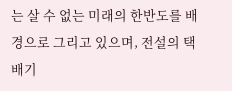는 살 수 없는 미래의 한반도를 배경으로 그리고 있으며, 전설의 택배기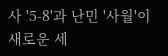사 '5-8'과 난민 '사월'이 새로운 세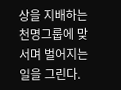상을 지배하는 천명그룹에 맞서며 벌어지는 일을 그린다.